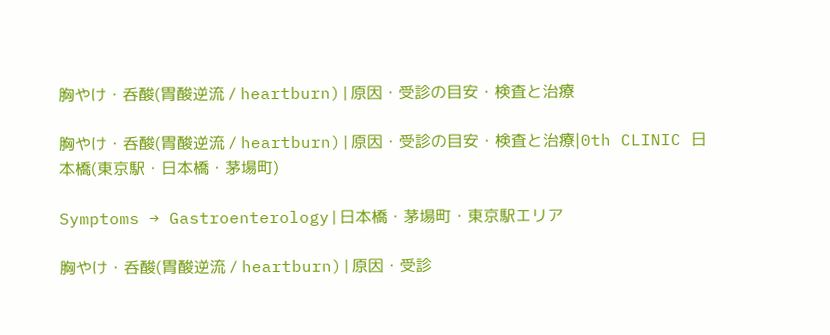胸やけ・呑酸(胃酸逆流 / heartburn)|原因・受診の目安・検査と治療

胸やけ・呑酸(胃酸逆流 / heartburn)|原因・受診の目安・検査と治療|0th CLINIC 日本橋(東京駅・日本橋・茅場町)

Symptoms → Gastroenterology|日本橋・茅場町・東京駅エリア

胸やけ・呑酸(胃酸逆流 / heartburn)|原因・受診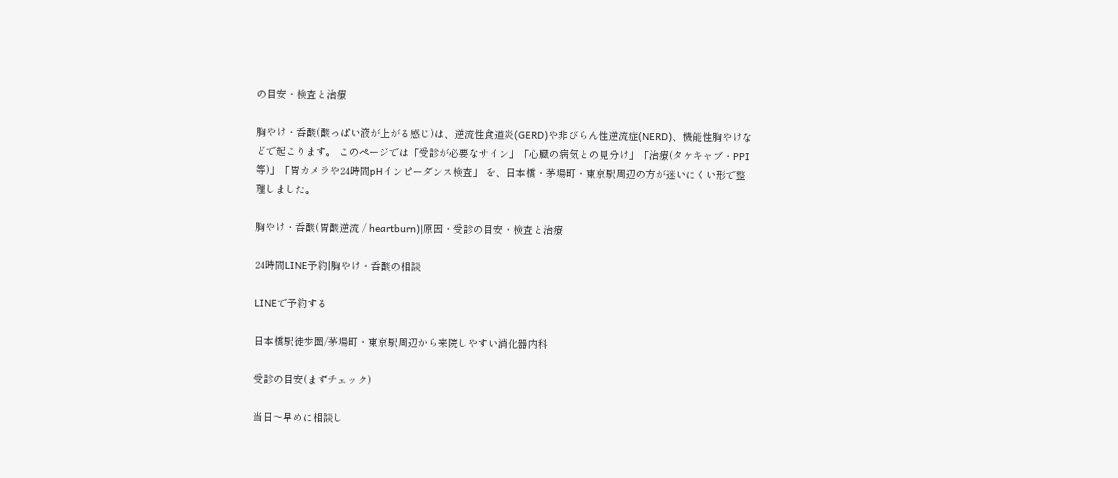の目安・検査と治療

胸やけ・呑酸(酸っぱい液が上がる感じ)は、逆流性食道炎(GERD)や非びらん性逆流症(NERD)、機能性胸やけなどで起こります。 このページでは「受診が必要なサイン」「心臓の病気との見分け」「治療(タケキャブ・PPI等)」「胃カメラや24時間pHインピーダンス検査」 を、日本橋・茅場町・東京駅周辺の方が迷いにくい形で整理しました。

胸やけ・呑酸(胃酸逆流 / heartburn)|原因・受診の目安・検査と治療

24時間LINE予約|胸やけ・呑酸の相談

LINEで予約する

日本橋駅徒歩圏/茅場町・東京駅周辺から来院しやすい消化器内科

受診の目安(まずチェック)

当日〜早めに相談し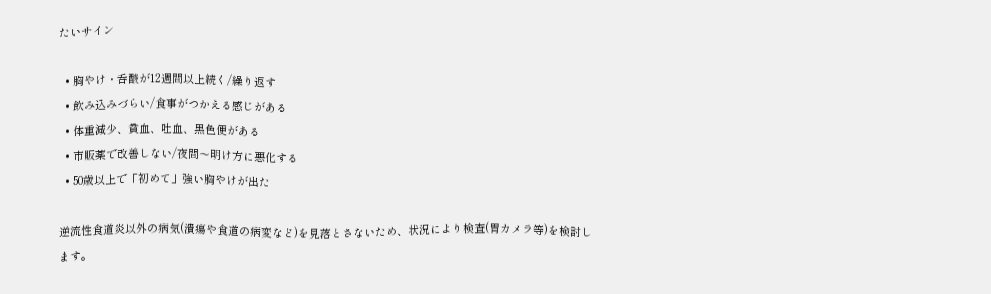たいサイン

  • 胸やけ・呑酸が12週間以上続く/繰り返す
  • 飲み込みづらい/食事がつかえる感じがある
  • 体重減少、貧血、吐血、黒色便がある
  • 市販薬で改善しない/夜間〜明け方に悪化する
  • 50歳以上で「初めて」強い胸やけが出た

逆流性食道炎以外の病気(潰瘍や食道の病変など)を見落とさないため、状況により検査(胃カメラ等)を検討します。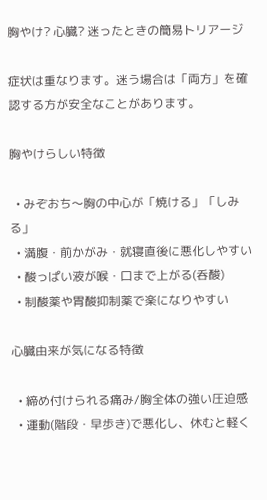胸やけ? 心臓? 迷ったときの簡易トリアージ

症状は重なります。迷う場合は「両方」を確認する方が安全なことがあります。

胸やけらしい特徴

  • みぞおち〜胸の中心が「焼ける」「しみる」
  • 満腹・前かがみ・就寝直後に悪化しやすい
  • 酸っぱい液が喉・口まで上がる(呑酸)
  • 制酸薬や胃酸抑制薬で楽になりやすい

心臓由来が気になる特徴

  • 締め付けられる痛み/胸全体の強い圧迫感
  • 運動(階段・早歩き)で悪化し、休むと軽く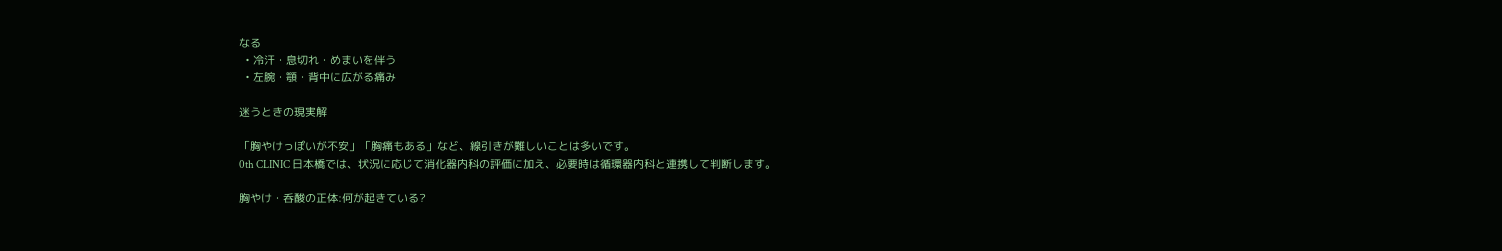なる
  • 冷汗・息切れ・めまいを伴う
  • 左腕・顎・背中に広がる痛み

迷うときの現実解

「胸やけっぽいが不安」「胸痛もある」など、線引きが難しいことは多いです。
0th CLINIC 日本橋では、状況に応じて消化器内科の評価に加え、必要時は循環器内科と連携して判断します。

胸やけ・呑酸の正体:何が起きている?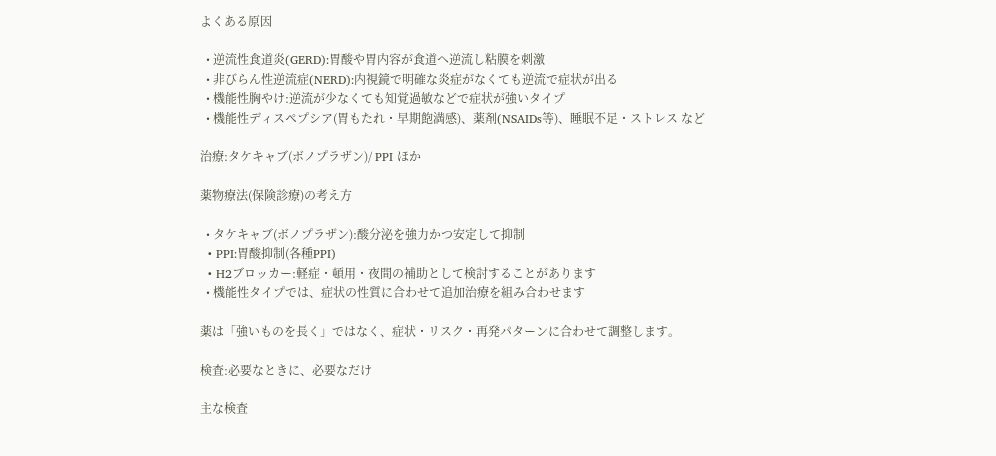よくある原因

  • 逆流性食道炎(GERD):胃酸や胃内容が食道へ逆流し粘膜を刺激
  • 非びらん性逆流症(NERD):内視鏡で明確な炎症がなくても逆流で症状が出る
  • 機能性胸やけ:逆流が少なくても知覚過敏などで症状が強いタイプ
  • 機能性ディスペプシア(胃もたれ・早期飽満感)、薬剤(NSAIDs等)、睡眠不足・ストレス など

治療:タケキャブ(ボノプラザン)/ PPI ほか

薬物療法(保険診療)の考え方

  • タケキャブ(ボノプラザン):酸分泌を強力かつ安定して抑制
  • PPI:胃酸抑制(各種PPI)
  • H2ブロッカー:軽症・頓用・夜間の補助として検討することがあります
  • 機能性タイプでは、症状の性質に合わせて追加治療を組み合わせます

薬は「強いものを長く」ではなく、症状・リスク・再発パターンに合わせて調整します。

検査:必要なときに、必要なだけ

主な検査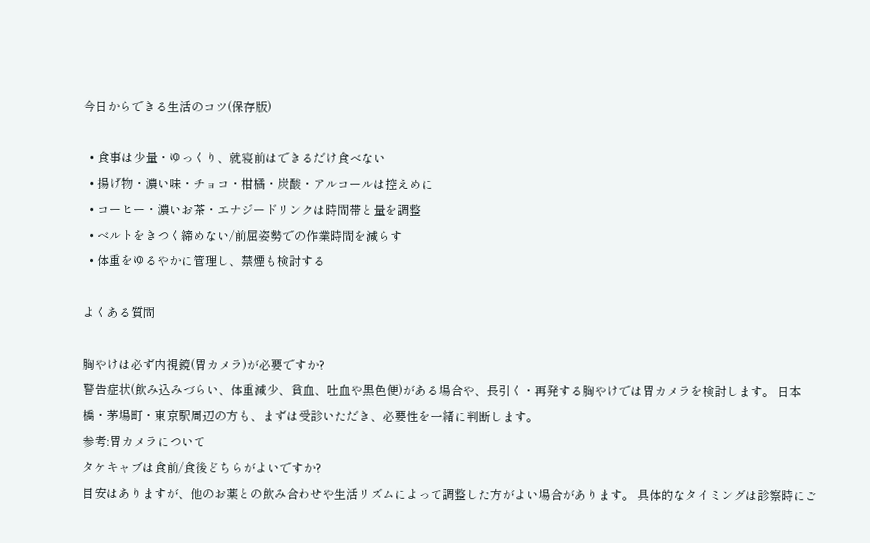今日からできる生活のコツ(保存版)

  • 食事は少量・ゆっくり、就寝前はできるだけ食べない
  • 揚げ物・濃い味・チョコ・柑橘・炭酸・アルコールは控えめに
  • コーヒー・濃いお茶・エナジードリンクは時間帯と量を調整
  • ベルトをきつく締めない/前屈姿勢での作業時間を減らす
  • 体重をゆるやかに管理し、禁煙も検討する

よくある質問

胸やけは必ず内視鏡(胃カメラ)が必要ですか?
警告症状(飲み込みづらい、体重減少、貧血、吐血や黒色便)がある場合や、長引く・再発する胸やけでは胃カメラを検討します。 日本橋・茅場町・東京駅周辺の方も、まずは受診いただき、必要性を一緒に判断します。
参考:胃カメラについて
タケキャブは食前/食後どちらがよいですか?
目安はありますが、他のお薬との飲み合わせや生活リズムによって調整した方がよい場合があります。 具体的なタイミングは診察時にご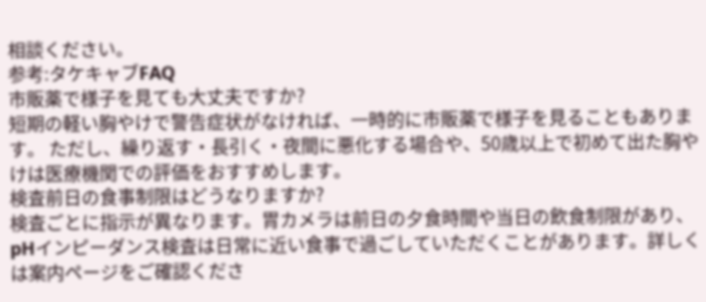相談ください。
参考:タケキャブFAQ
市販薬で様子を見ても大丈夫ですか?
短期の軽い胸やけで警告症状がなければ、一時的に市販薬で様子を見ることもあります。 ただし、繰り返す・長引く・夜間に悪化する場合や、50歳以上で初めて出た胸やけは医療機関での評価をおすすめします。
検査前日の食事制限はどうなりますか?
検査ごとに指示が異なります。胃カメラは前日の夕食時間や当日の飲食制限があり、 pHインピーダンス検査は日常に近い食事で過ごしていただくことがあります。詳しくは案内ページをご確認くださ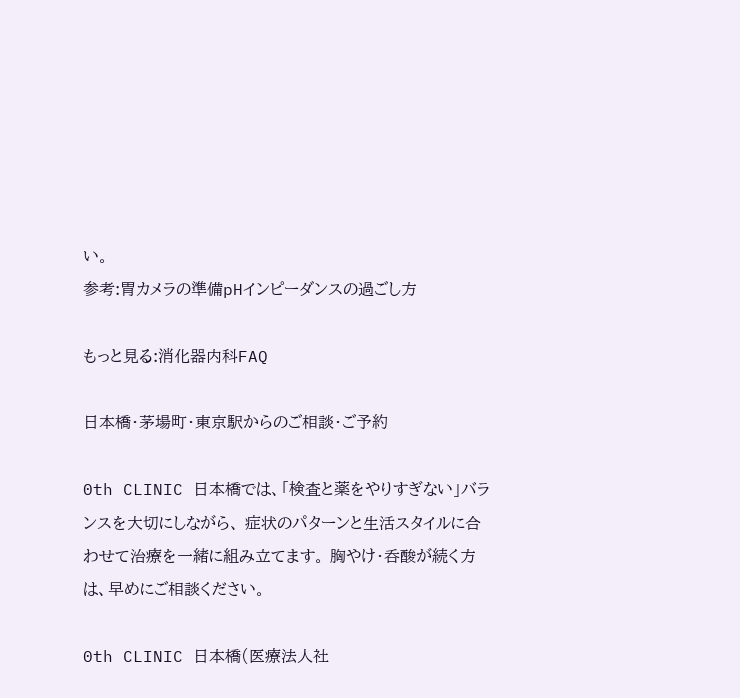い。
参考:胃カメラの準備pHインピーダンスの過ごし方

もっと見る:消化器内科FAQ

日本橋・茅場町・東京駅からのご相談・ご予約

0th CLINIC 日本橋では、「検査と薬をやりすぎない」バランスを大切にしながら、 症状のパターンと生活スタイルに合わせて治療を一緒に組み立てます。 胸やけ・呑酸が続く方は、早めにご相談ください。

0th CLINIC 日本橋(医療法人社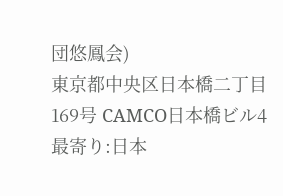団悠鳳会)
東京都中央区日本橋二丁目169号 CAMCO日本橋ビル4
最寄り:日本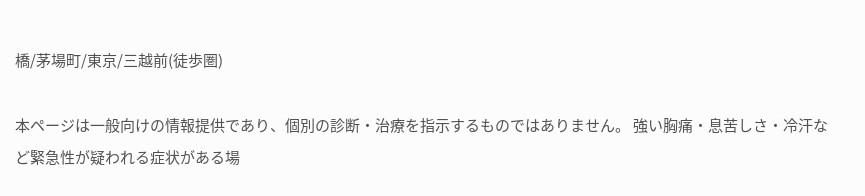橋/茅場町/東京/三越前(徒歩圏)

本ページは一般向けの情報提供であり、個別の診断・治療を指示するものではありません。 強い胸痛・息苦しさ・冷汗など緊急性が疑われる症状がある場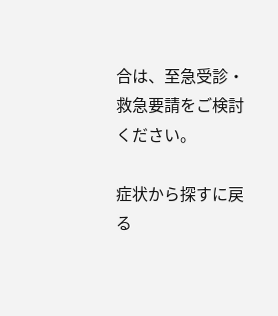合は、至急受診・救急要請をご検討ください。

症状から探すに戻る